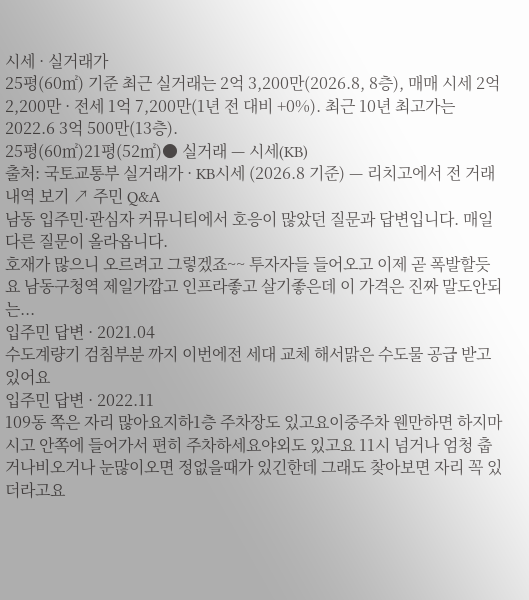시세 · 실거래가
25평(60㎡) 기준 최근 실거래는 2억 3,200만(2026.8, 8층), 매매 시세 2억 2,200만 · 전세 1억 7,200만(1년 전 대비 +0%). 최근 10년 최고가는 2022.6 3억 500만(13층).
25평(60㎡)21평(52㎡)● 실거래 — 시세(KB)
출처: 국토교통부 실거래가 · KB시세 (2026.8 기준) — 리치고에서 전 거래 내역 보기 ↗ 주민 Q&A
남동 입주민·관심자 커뮤니티에서 호응이 많았던 질문과 답변입니다. 매일 다른 질문이 올라옵니다.
호재가 많으니 오르려고 그렇겠죠~~ 투자자들 들어오고 이제 곧 폭발할듯요 남동구청역 제일가깝고 인프라좋고 살기좋은데 이 가격은 진짜 말도안되는...
입주민 답변 · 2021.04
수도계량기 검침부분 까지 이번에전 세대 교체 해서맑은 수도물 공급 받고 있어요
입주민 답변 · 2022.11
109동 쪽은 자리 많아요지하1층 주차장도 있고요이중주차 웬만하면 하지마시고 안쪽에 들어가서 편히 주차하세요야외도 있고요 11시 넘거나 엄청 춥거나비오거나 눈많이오면 정없을때가 있긴한데 그래도 찾아보면 자리 꼭 있더라고요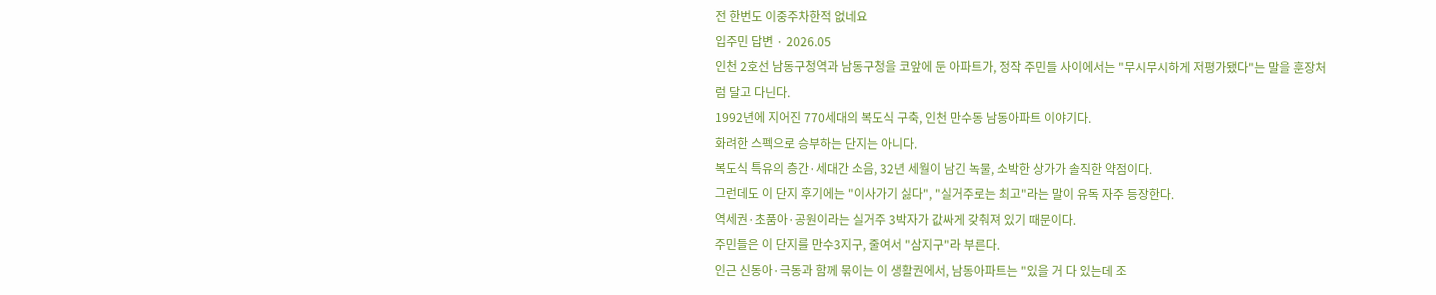전 한번도 이중주차한적 없네요
입주민 답변 · 2026.05
인천 2호선 남동구청역과 남동구청을 코앞에 둔 아파트가, 정작 주민들 사이에서는 "무시무시하게 저평가됐다"는 말을 훈장처럼 달고 다닌다.
1992년에 지어진 770세대의 복도식 구축, 인천 만수동 남동아파트 이야기다.
화려한 스펙으로 승부하는 단지는 아니다.
복도식 특유의 층간·세대간 소음, 32년 세월이 남긴 녹물, 소박한 상가가 솔직한 약점이다.
그런데도 이 단지 후기에는 "이사가기 싫다", "실거주로는 최고"라는 말이 유독 자주 등장한다.
역세권·초품아·공원이라는 실거주 3박자가 값싸게 갖춰져 있기 때문이다.
주민들은 이 단지를 만수3지구, 줄여서 "삼지구"라 부른다.
인근 신동아·극동과 함께 묶이는 이 생활권에서, 남동아파트는 "있을 거 다 있는데 조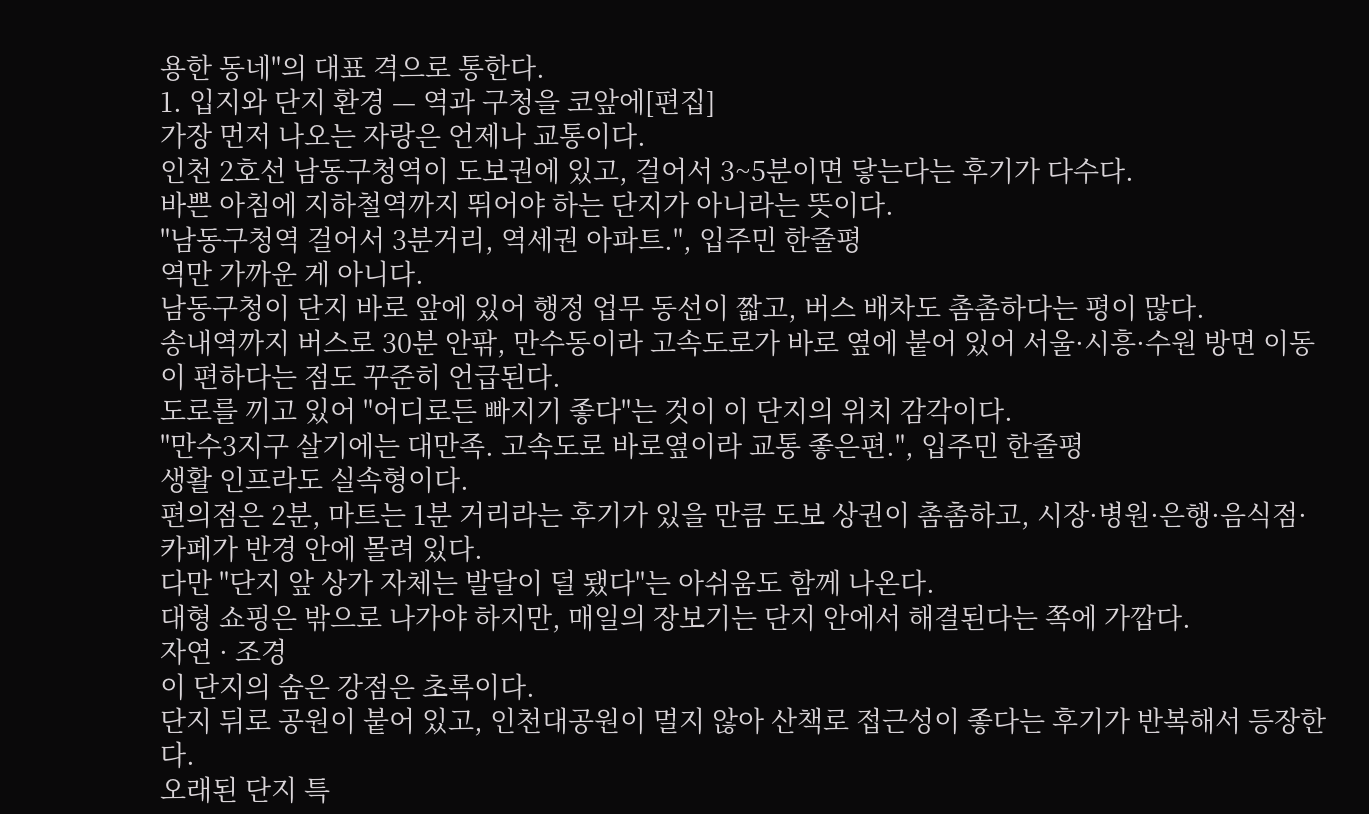용한 동네"의 대표 격으로 통한다.
1. 입지와 단지 환경 — 역과 구청을 코앞에[편집]
가장 먼저 나오는 자랑은 언제나 교통이다.
인천 2호선 남동구청역이 도보권에 있고, 걸어서 3~5분이면 닿는다는 후기가 다수다.
바쁜 아침에 지하철역까지 뛰어야 하는 단지가 아니라는 뜻이다.
"남동구청역 걸어서 3분거리, 역세권 아파트.", 입주민 한줄평
역만 가까운 게 아니다.
남동구청이 단지 바로 앞에 있어 행정 업무 동선이 짧고, 버스 배차도 촘촘하다는 평이 많다.
송내역까지 버스로 30분 안팎, 만수동이라 고속도로가 바로 옆에 붙어 있어 서울·시흥·수원 방면 이동이 편하다는 점도 꾸준히 언급된다.
도로를 끼고 있어 "어디로든 빠지기 좋다"는 것이 이 단지의 위치 감각이다.
"만수3지구 살기에는 대만족. 고속도로 바로옆이라 교통 좋은편.", 입주민 한줄평
생활 인프라도 실속형이다.
편의점은 2분, 마트는 1분 거리라는 후기가 있을 만큼 도보 상권이 촘촘하고, 시장·병원·은행·음식점·카페가 반경 안에 몰려 있다.
다만 "단지 앞 상가 자체는 발달이 덜 됐다"는 아쉬움도 함께 나온다.
대형 쇼핑은 밖으로 나가야 하지만, 매일의 장보기는 단지 안에서 해결된다는 쪽에 가깝다.
자연 · 조경
이 단지의 숨은 강점은 초록이다.
단지 뒤로 공원이 붙어 있고, 인천대공원이 멀지 않아 산책로 접근성이 좋다는 후기가 반복해서 등장한다.
오래된 단지 특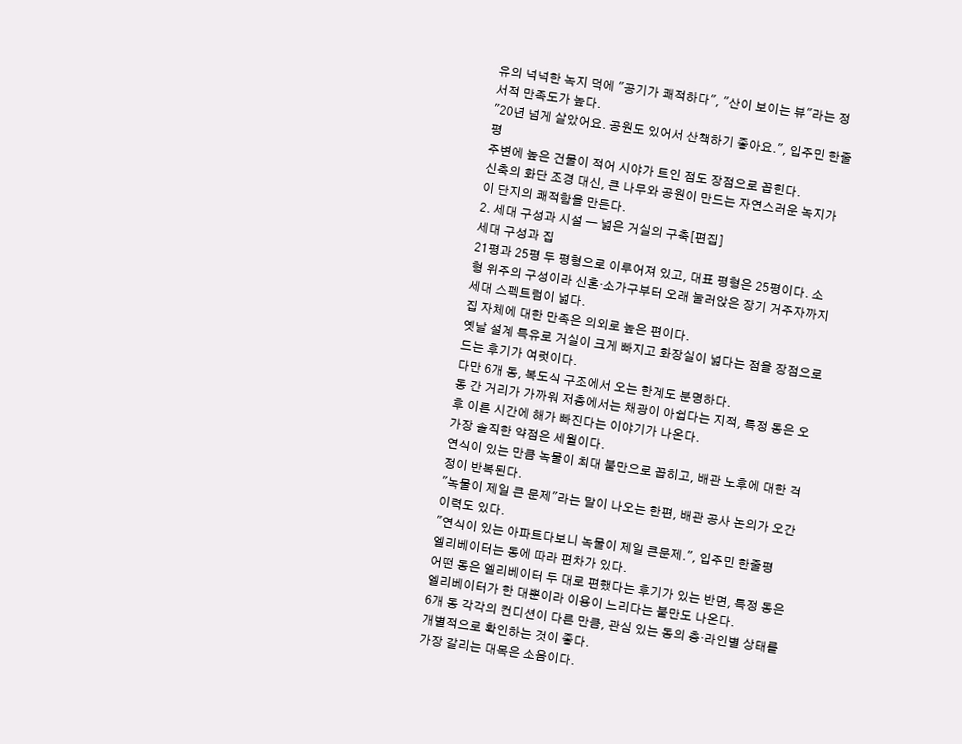유의 넉넉한 녹지 덕에 "공기가 쾌적하다", "산이 보이는 뷰"라는 정서적 만족도가 높다.
"20년 넘게 살았어요. 공원도 있어서 산책하기 좋아요.", 입주민 한줄평
주변에 높은 건물이 적어 시야가 트인 점도 장점으로 꼽힌다.
신축의 화단 조경 대신, 큰 나무와 공원이 만드는 자연스러운 녹지가 이 단지의 쾌적함을 만든다.
2. 세대 구성과 시설 — 넓은 거실의 구축[편집]
세대 구성과 집
21평과 25평 두 평형으로 이루어져 있고, 대표 평형은 25평이다. 소형 위주의 구성이라 신혼·소가구부터 오래 눌러앉은 장기 거주자까지 세대 스펙트럼이 넓다.
집 자체에 대한 만족은 의외로 높은 편이다.
옛날 설계 특유로 거실이 크게 빠지고 화장실이 넓다는 점을 장점으로 드는 후기가 여럿이다.
다만 6개 동, 복도식 구조에서 오는 한계도 분명하다.
동 간 거리가 가까워 저층에서는 채광이 아쉽다는 지적, 특정 동은 오후 이른 시간에 해가 빠진다는 이야기가 나온다.
가장 솔직한 약점은 세월이다.
연식이 있는 만큼 녹물이 최대 불만으로 꼽히고, 배관 노후에 대한 걱정이 반복된다.
"녹물이 제일 큰 문제"라는 말이 나오는 한편, 배관 공사 논의가 오간 이력도 있다.
"연식이 있는 아파트다보니 녹물이 제일 큰문제.", 입주민 한줄평
엘리베이터는 동에 따라 편차가 있다.
어떤 동은 엘리베이터 두 대로 편했다는 후기가 있는 반면, 특정 동은 엘리베이터가 한 대뿐이라 이용이 느리다는 불만도 나온다.
6개 동 각각의 컨디션이 다른 만큼, 관심 있는 동의 층·라인별 상태를 개별적으로 확인하는 것이 좋다.
가장 갈리는 대목은 소음이다.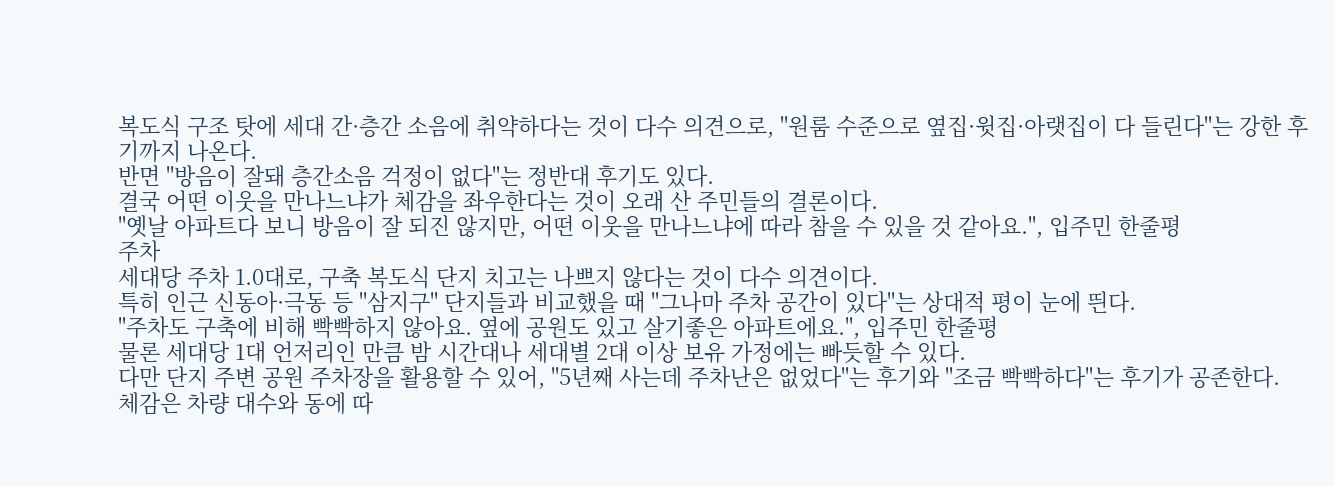복도식 구조 탓에 세대 간·층간 소음에 취약하다는 것이 다수 의견으로, "원룸 수준으로 옆집·윗집·아랫집이 다 들린다"는 강한 후기까지 나온다.
반면 "방음이 잘돼 층간소음 걱정이 없다"는 정반대 후기도 있다.
결국 어떤 이웃을 만나느냐가 체감을 좌우한다는 것이 오래 산 주민들의 결론이다.
"옛날 아파트다 보니 방음이 잘 되진 않지만, 어떤 이웃을 만나느냐에 따라 참을 수 있을 것 같아요.", 입주민 한줄평
주차
세대당 주차 1.0대로, 구축 복도식 단지 치고는 나쁘지 않다는 것이 다수 의견이다.
특히 인근 신동아·극동 등 "삼지구" 단지들과 비교했을 때 "그나마 주차 공간이 있다"는 상대적 평이 눈에 띈다.
"주차도 구축에 비해 빡빡하지 않아요. 옆에 공원도 있고 살기좋은 아파트에요.", 입주민 한줄평
물론 세대당 1대 언저리인 만큼 밤 시간대나 세대별 2대 이상 보유 가정에는 빠듯할 수 있다.
다만 단지 주변 공원 주차장을 활용할 수 있어, "5년째 사는데 주차난은 없었다"는 후기와 "조금 빡빡하다"는 후기가 공존한다.
체감은 차량 대수와 동에 따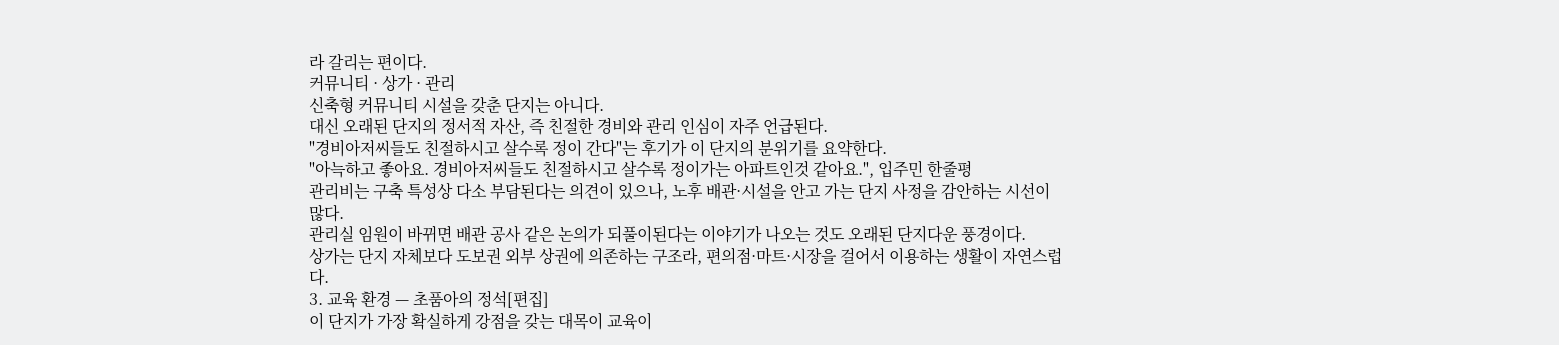라 갈리는 편이다.
커뮤니티 · 상가 · 관리
신축형 커뮤니티 시설을 갖춘 단지는 아니다.
대신 오래된 단지의 정서적 자산, 즉 친절한 경비와 관리 인심이 자주 언급된다.
"경비아저씨들도 친절하시고 살수록 정이 간다"는 후기가 이 단지의 분위기를 요약한다.
"아늑하고 좋아요. 경비아저씨들도 친절하시고 살수록 정이가는 아파트인것 같아요.", 입주민 한줄평
관리비는 구축 특성상 다소 부담된다는 의견이 있으나, 노후 배관·시설을 안고 가는 단지 사정을 감안하는 시선이 많다.
관리실 임원이 바뀌면 배관 공사 같은 논의가 되풀이된다는 이야기가 나오는 것도 오래된 단지다운 풍경이다.
상가는 단지 자체보다 도보권 외부 상권에 의존하는 구조라, 편의점·마트·시장을 걸어서 이용하는 생활이 자연스럽다.
3. 교육 환경 — 초품아의 정석[편집]
이 단지가 가장 확실하게 강점을 갖는 대목이 교육이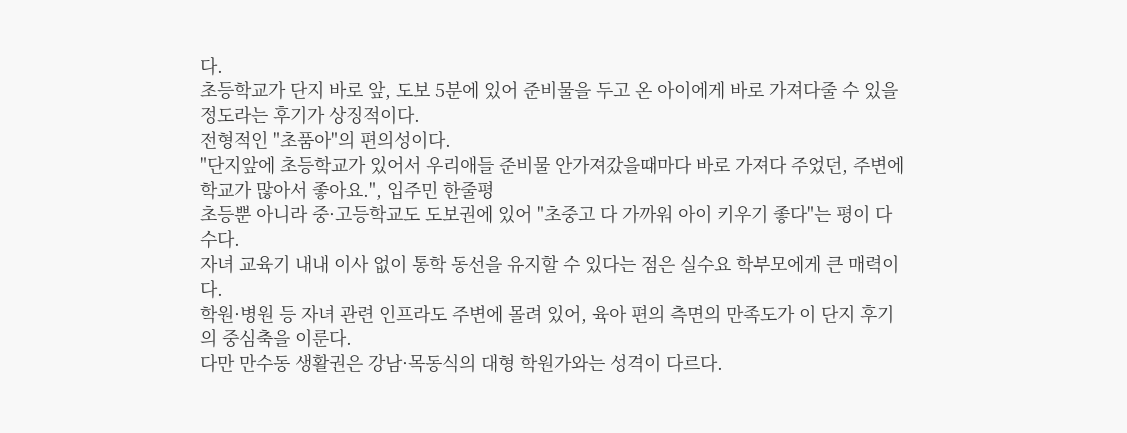다.
초등학교가 단지 바로 앞, 도보 5분에 있어 준비물을 두고 온 아이에게 바로 가져다줄 수 있을 정도라는 후기가 상징적이다.
전형적인 "초품아"의 편의성이다.
"단지앞에 초등학교가 있어서 우리애들 준비물 안가져갔을때마다 바로 가져다 주었던, 주변에 학교가 많아서 좋아요.", 입주민 한줄평
초등뿐 아니라 중·고등학교도 도보권에 있어 "초중고 다 가까워 아이 키우기 좋다"는 평이 다수다.
자녀 교육기 내내 이사 없이 통학 동선을 유지할 수 있다는 점은 실수요 학부모에게 큰 매력이다.
학원·병원 등 자녀 관련 인프라도 주변에 몰려 있어, 육아 편의 측면의 만족도가 이 단지 후기의 중심축을 이룬다.
다만 만수동 생활권은 강남·목동식의 대형 학원가와는 성격이 다르다.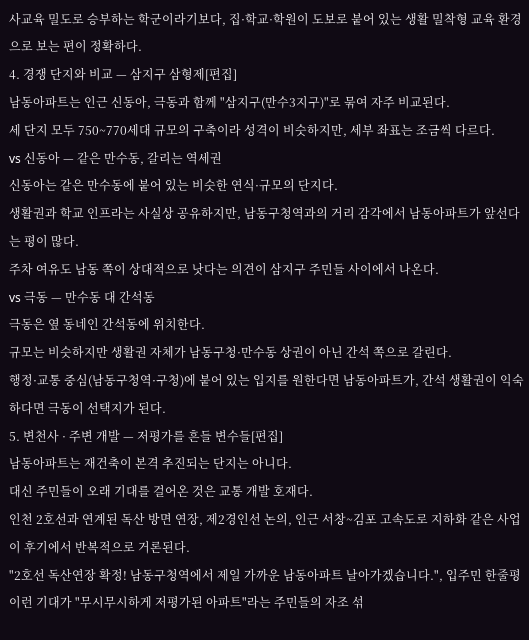사교육 밀도로 승부하는 학군이라기보다, 집·학교·학원이 도보로 붙어 있는 생활 밀착형 교육 환경으로 보는 편이 정확하다.
4. 경쟁 단지와 비교 — 삼지구 삼형제[편집]
남동아파트는 인근 신동아, 극동과 함께 "삼지구(만수3지구)"로 묶여 자주 비교된다.
세 단지 모두 750~770세대 규모의 구축이라 성격이 비슷하지만, 세부 좌표는 조금씩 다르다.
vs 신동아 — 같은 만수동, 갈리는 역세권
신동아는 같은 만수동에 붙어 있는 비슷한 연식·규모의 단지다.
생활권과 학교 인프라는 사실상 공유하지만, 남동구청역과의 거리 감각에서 남동아파트가 앞선다는 평이 많다.
주차 여유도 남동 쪽이 상대적으로 낫다는 의견이 삼지구 주민들 사이에서 나온다.
vs 극동 — 만수동 대 간석동
극동은 옆 동네인 간석동에 위치한다.
규모는 비슷하지만 생활권 자체가 남동구청·만수동 상권이 아닌 간석 쪽으로 갈린다.
행정·교통 중심(남동구청역·구청)에 붙어 있는 입지를 원한다면 남동아파트가, 간석 생활권이 익숙하다면 극동이 선택지가 된다.
5. 변천사 · 주변 개발 — 저평가를 흔들 변수들[편집]
남동아파트는 재건축이 본격 추진되는 단지는 아니다.
대신 주민들이 오래 기대를 걸어온 것은 교통 개발 호재다.
인천 2호선과 연계된 독산 방면 연장, 제2경인선 논의, 인근 서창~김포 고속도로 지하화 같은 사업이 후기에서 반복적으로 거론된다.
"2호선 독산연장 확정! 남동구청역에서 제일 가까운 남동아파트 날아가겠습니다.", 입주민 한줄평
이런 기대가 "무시무시하게 저평가된 아파트"라는 주민들의 자조 섞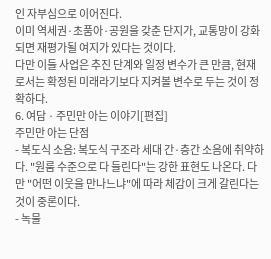인 자부심으로 이어진다.
이미 역세권·초품아·공원을 갖춘 단지가, 교통망이 강화되면 재평가될 여지가 있다는 것이다.
다만 이들 사업은 추진 단계와 일정 변수가 큰 만큼, 현재로서는 확정된 미래라기보다 지켜볼 변수로 두는 것이 정확하다.
6. 여담 · 주민만 아는 이야기[편집]
주민만 아는 단점
- 복도식 소음: 복도식 구조라 세대 간·층간 소음에 취약하다. "원룸 수준으로 다 들린다"는 강한 표현도 나온다. 다만 "어떤 이웃을 만나느냐"에 따라 체감이 크게 갈린다는 것이 중론이다.
- 녹물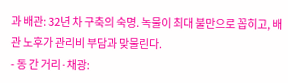과 배관: 32년 차 구축의 숙명. 녹물이 최대 불만으로 꼽히고, 배관 노후가 관리비 부담과 맞물린다.
- 동 간 거리·채광: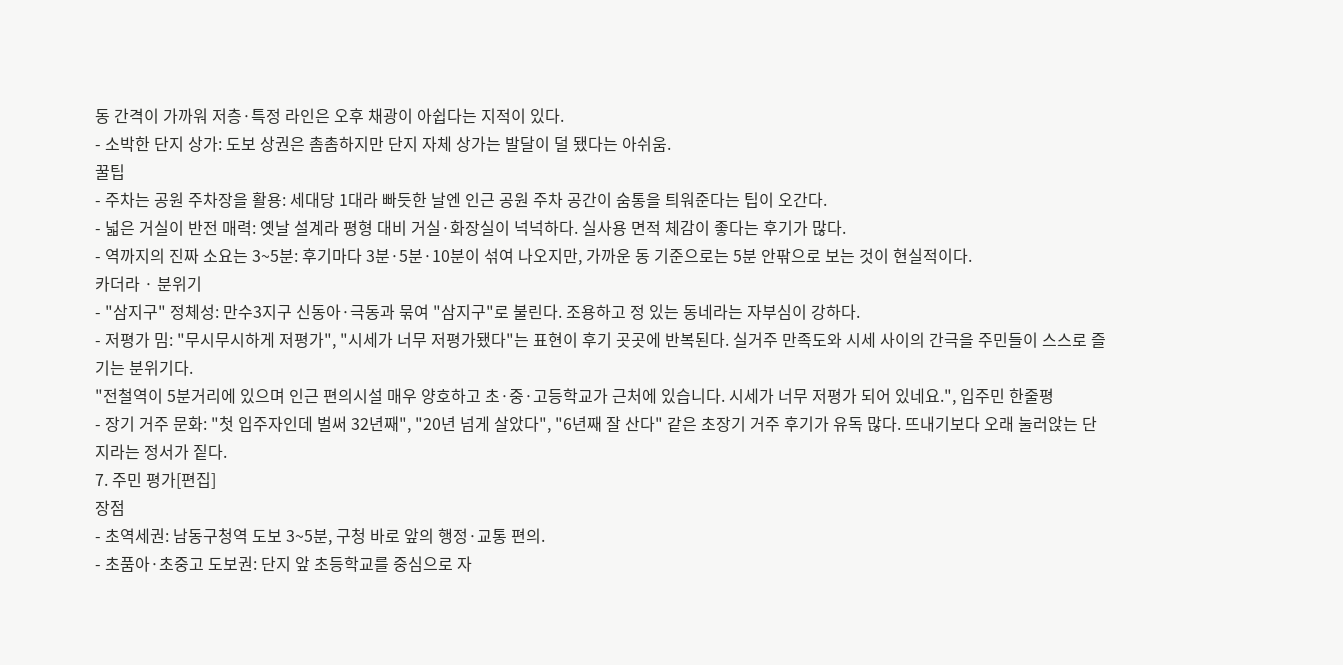동 간격이 가까워 저층·특정 라인은 오후 채광이 아쉽다는 지적이 있다.
- 소박한 단지 상가: 도보 상권은 촘촘하지만 단지 자체 상가는 발달이 덜 됐다는 아쉬움.
꿀팁
- 주차는 공원 주차장을 활용: 세대당 1대라 빠듯한 날엔 인근 공원 주차 공간이 숨통을 틔워준다는 팁이 오간다.
- 넓은 거실이 반전 매력: 옛날 설계라 평형 대비 거실·화장실이 넉넉하다. 실사용 면적 체감이 좋다는 후기가 많다.
- 역까지의 진짜 소요는 3~5분: 후기마다 3분·5분·10분이 섞여 나오지만, 가까운 동 기준으로는 5분 안팎으로 보는 것이 현실적이다.
카더라 · 분위기
- "삼지구" 정체성: 만수3지구 신동아·극동과 묶여 "삼지구"로 불린다. 조용하고 정 있는 동네라는 자부심이 강하다.
- 저평가 밈: "무시무시하게 저평가", "시세가 너무 저평가됐다"는 표현이 후기 곳곳에 반복된다. 실거주 만족도와 시세 사이의 간극을 주민들이 스스로 즐기는 분위기다.
"전철역이 5분거리에 있으며 인근 편의시설 매우 양호하고 초·중·고등학교가 근처에 있습니다. 시세가 너무 저평가 되어 있네요.", 입주민 한줄평
- 장기 거주 문화: "첫 입주자인데 벌써 32년째", "20년 넘게 살았다", "6년째 잘 산다" 같은 초장기 거주 후기가 유독 많다. 뜨내기보다 오래 눌러앉는 단지라는 정서가 짙다.
7. 주민 평가[편집]
장점
- 초역세권: 남동구청역 도보 3~5분, 구청 바로 앞의 행정·교통 편의.
- 초품아·초중고 도보권: 단지 앞 초등학교를 중심으로 자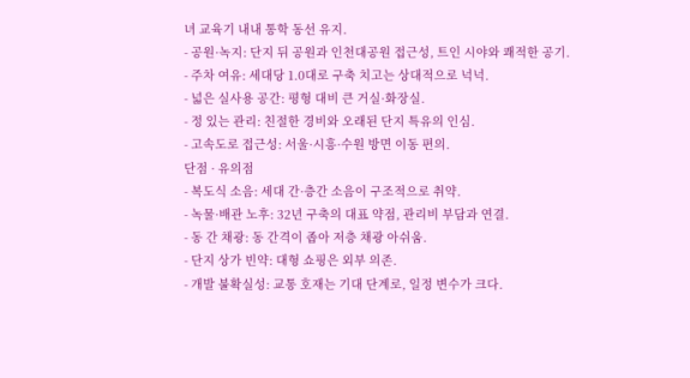녀 교육기 내내 통학 동선 유지.
- 공원·녹지: 단지 뒤 공원과 인천대공원 접근성, 트인 시야와 쾌적한 공기.
- 주차 여유: 세대당 1.0대로 구축 치고는 상대적으로 넉넉.
- 넓은 실사용 공간: 평형 대비 큰 거실·화장실.
- 정 있는 관리: 친절한 경비와 오래된 단지 특유의 인심.
- 고속도로 접근성: 서울·시흥·수원 방면 이동 편의.
단점 · 유의점
- 복도식 소음: 세대 간·층간 소음이 구조적으로 취약.
- 녹물·배관 노후: 32년 구축의 대표 약점, 관리비 부담과 연결.
- 동 간 채광: 동 간격이 좁아 저층 채광 아쉬움.
- 단지 상가 빈약: 대형 쇼핑은 외부 의존.
- 개발 불확실성: 교통 호재는 기대 단계로, 일정 변수가 크다.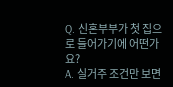Q. 신혼부부가 첫 집으로 들어가기에 어떤가요?
A. 실거주 조건만 보면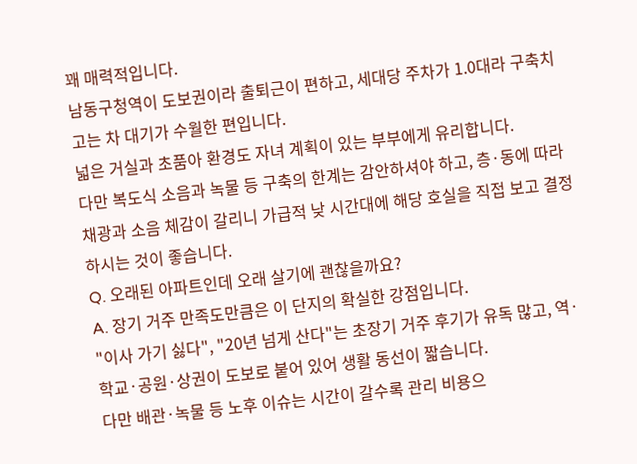꽤 매력적입니다.
남동구청역이 도보권이라 출퇴근이 편하고, 세대당 주차가 1.0대라 구축치고는 차 대기가 수월한 편입니다.
넓은 거실과 초품아 환경도 자녀 계획이 있는 부부에게 유리합니다.
다만 복도식 소음과 녹물 등 구축의 한계는 감안하셔야 하고, 층·동에 따라 채광과 소음 체감이 갈리니 가급적 낮 시간대에 해당 호실을 직접 보고 결정하시는 것이 좋습니다.
Q. 오래된 아파트인데 오래 살기에 괜찮을까요?
A. 장기 거주 만족도만큼은 이 단지의 확실한 강점입니다.
"이사 가기 싫다", "20년 넘게 산다"는 초장기 거주 후기가 유독 많고, 역·학교·공원·상권이 도보로 붙어 있어 생활 동선이 짧습니다.
다만 배관·녹물 등 노후 이슈는 시간이 갈수록 관리 비용으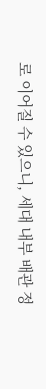로 이어질 수 있으니, 세대 내부 배관 정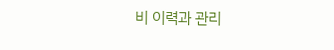비 이력과 관리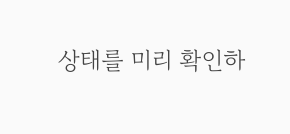상태를 미리 확인하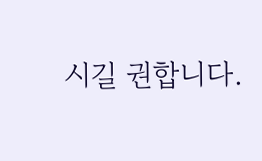시길 권합니다.